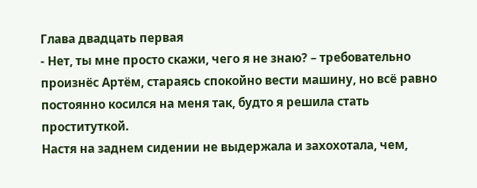Глава двадцать первая
- Нет, ты мне просто скажи, чего я не знаю? – требовательно произнёс Артём, стараясь спокойно вести машину, но всё равно постоянно косился на меня так, будто я решила стать проституткой.
Настя на заднем сидении не выдержала и захохотала, чем,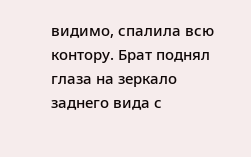видимо, спалила всю контору. Брат поднял глаза на зеркало заднего вида с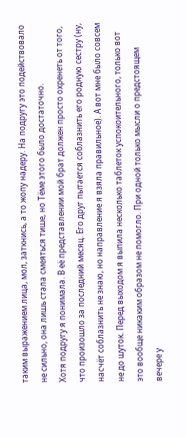таким выражением лица, мол, заткнись, а то жопу надеру. На подругу это подействовало не сильно, она лишь стала смеяться тише, но Тёме этого было достаточно.
Хотя подругу я понимала. В её представлении мой брат должен просто охренеть от того, что произошло за последний месяц. Его друг пытается соблазнить его родную сестру (ну, насчёт соблазнить не знаю, но направление я взяла правильное). А вот мне было совсем не до шуток. Перед выходом я выпила несколько таблеток успокоительного, только вот это вообще никаким образом не помогло. При одной только мысли о предстоящем вечере у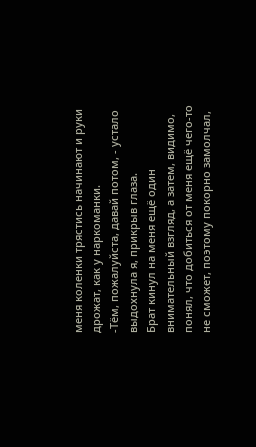меня коленки трястись начинают и руки дрожат, как у наркоманки.
-Тём, пожалуйста, давай потом, - устало выдохнула я, прикрыв глаза.
Брат кинул на меня ещё один внимательный взгляд, а затем, видимо, понял, что добиться от меня ещё чего-то не сможет, поэтому покорно замолчал,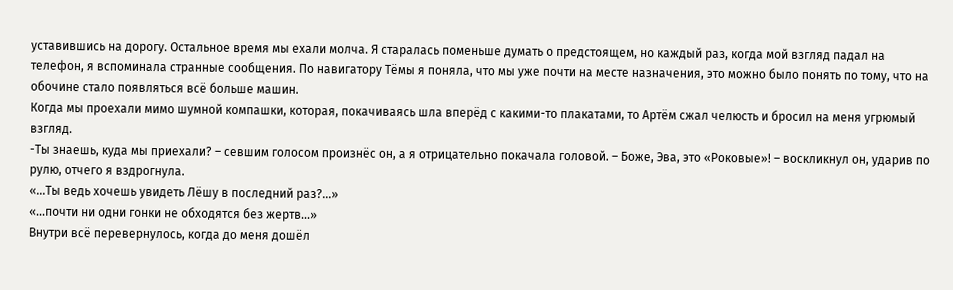уставившись на дорогу. Остальное время мы ехали молча. Я старалась поменьше думать о предстоящем, но каждый раз, когда мой взгляд падал на телефон, я вспоминала странные сообщения. По навигатору Тёмы я поняла, что мы уже почти на месте назначения, это можно было понять по тому, что на обочине стало появляться всё больше машин.
Когда мы проехали мимо шумной компашки, которая, покачиваясь шла вперёд с какими-то плакатами, то Артём сжал челюсть и бросил на меня угрюмый взгляд.
-Ты знаешь, куда мы приехали? – севшим голосом произнёс он, а я отрицательно покачала головой. – Боже, Эва, это «Роковые»! – воскликнул он, ударив по рулю, отчего я вздрогнула.
«...Ты ведь хочешь увидеть Лёшу в последний раз?...»
«...почти ни одни гонки не обходятся без жертв...»
Внутри всё перевернулось, когда до меня дошёл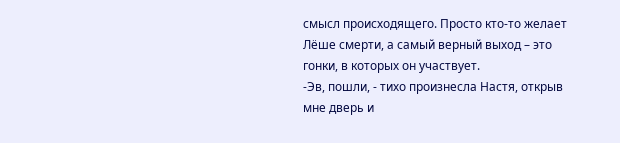смысл происходящего. Просто кто-то желает Лёше смерти, а самый верный выход – это гонки, в которых он участвует.
-Эв, пошли, - тихо произнесла Настя, открыв мне дверь и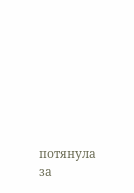потянула за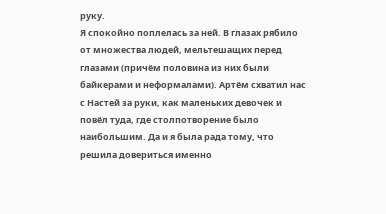руку.
Я спокойно поплелась за ней. В глазах рябило от множества людей, мельтешащих перед глазами (причём половина из них были байкерами и неформалами). Артём схватил нас с Настей за руки, как маленьких девочек и повёл туда, где столпотворение было наибольшим. Да и я была рада тому, что решила довериться именно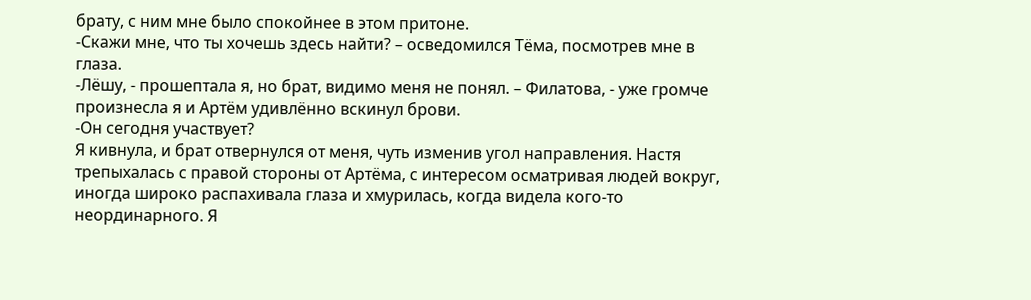брату, с ним мне было спокойнее в этом притоне.
-Скажи мне, что ты хочешь здесь найти? – осведомился Тёма, посмотрев мне в глаза.
-Лёшу, - прошептала я, но брат, видимо меня не понял. – Филатова, - уже громче произнесла я и Артём удивлённо вскинул брови.
-Он сегодня участвует?
Я кивнула, и брат отвернулся от меня, чуть изменив угол направления. Настя трепыхалась с правой стороны от Артёма, с интересом осматривая людей вокруг, иногда широко распахивала глаза и хмурилась, когда видела кого-то неординарного. Я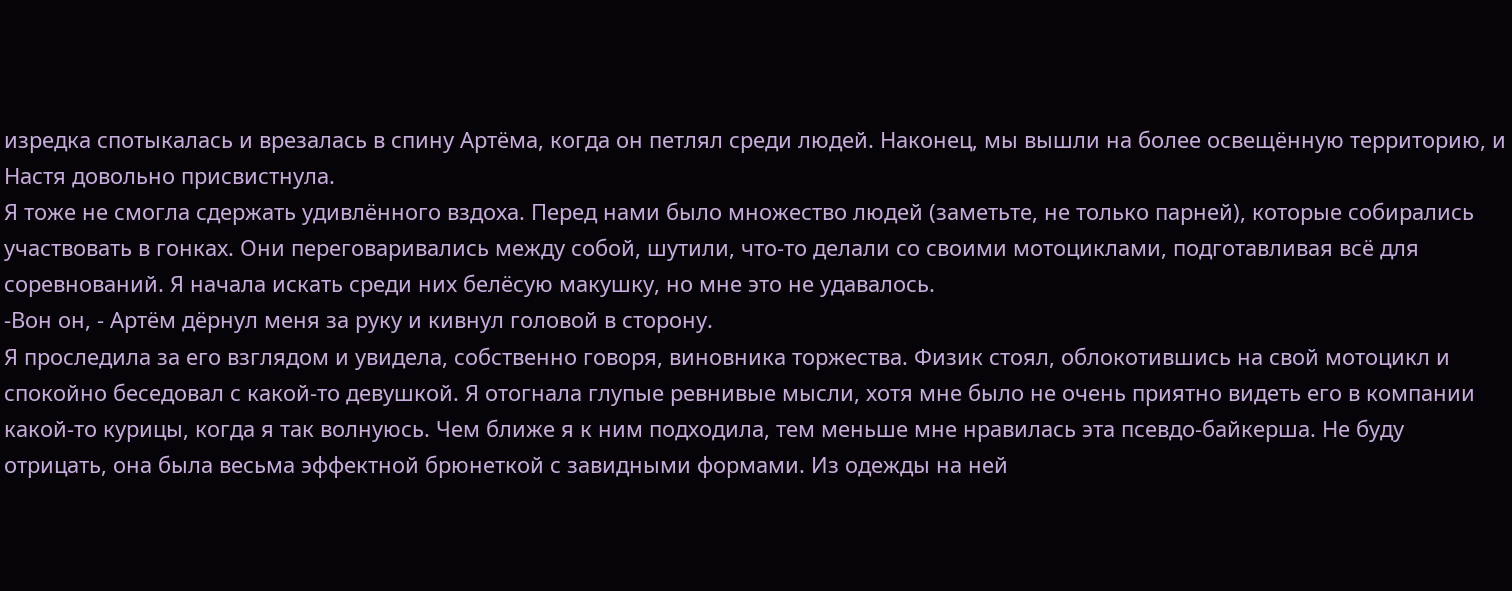изредка спотыкалась и врезалась в спину Артёма, когда он петлял среди людей. Наконец, мы вышли на более освещённую территорию, и Настя довольно присвистнула.
Я тоже не смогла сдержать удивлённого вздоха. Перед нами было множество людей (заметьте, не только парней), которые собирались участвовать в гонках. Они переговаривались между собой, шутили, что-то делали со своими мотоциклами, подготавливая всё для соревнований. Я начала искать среди них белёсую макушку, но мне это не удавалось.
-Вон он, - Артём дёрнул меня за руку и кивнул головой в сторону.
Я проследила за его взглядом и увидела, собственно говоря, виновника торжества. Физик стоял, облокотившись на свой мотоцикл и спокойно беседовал с какой-то девушкой. Я отогнала глупые ревнивые мысли, хотя мне было не очень приятно видеть его в компании какой-то курицы, когда я так волнуюсь. Чем ближе я к ним подходила, тем меньше мне нравилась эта псевдо-байкерша. Не буду отрицать, она была весьма эффектной брюнеткой с завидными формами. Из одежды на ней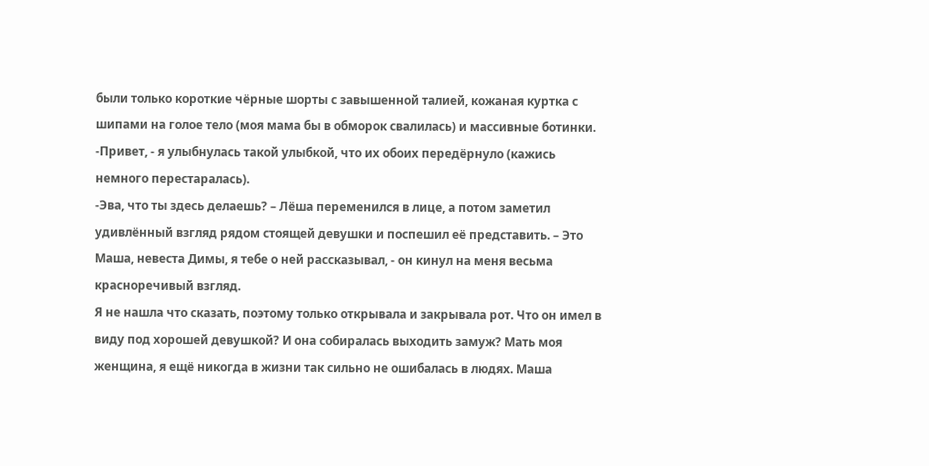были только короткие чёрные шорты с завышенной талией, кожаная куртка с шипами на голое тело (моя мама бы в обморок свалилась) и массивные ботинки.
-Привет, - я улыбнулась такой улыбкой, что их обоих передёрнуло (кажись немного перестаралась).
-Эва, что ты здесь делаешь? – Лёша переменился в лице, а потом заметил удивлённый взгляд рядом стоящей девушки и поспешил её представить. – Это Маша, невеста Димы, я тебе о ней рассказывал, - он кинул на меня весьма красноречивый взгляд.
Я не нашла что сказать, поэтому только открывала и закрывала рот. Что он имел в виду под хорошей девушкой? И она собиралась выходить замуж? Мать моя женщина, я ещё никогда в жизни так сильно не ошибалась в людях. Маша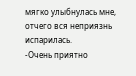мягко улыбнулась мне, отчего вся неприязнь испарилась.
-Очень приятно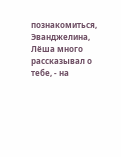познакомиться, Эванджелина, Лёша много рассказывал о тебе, - на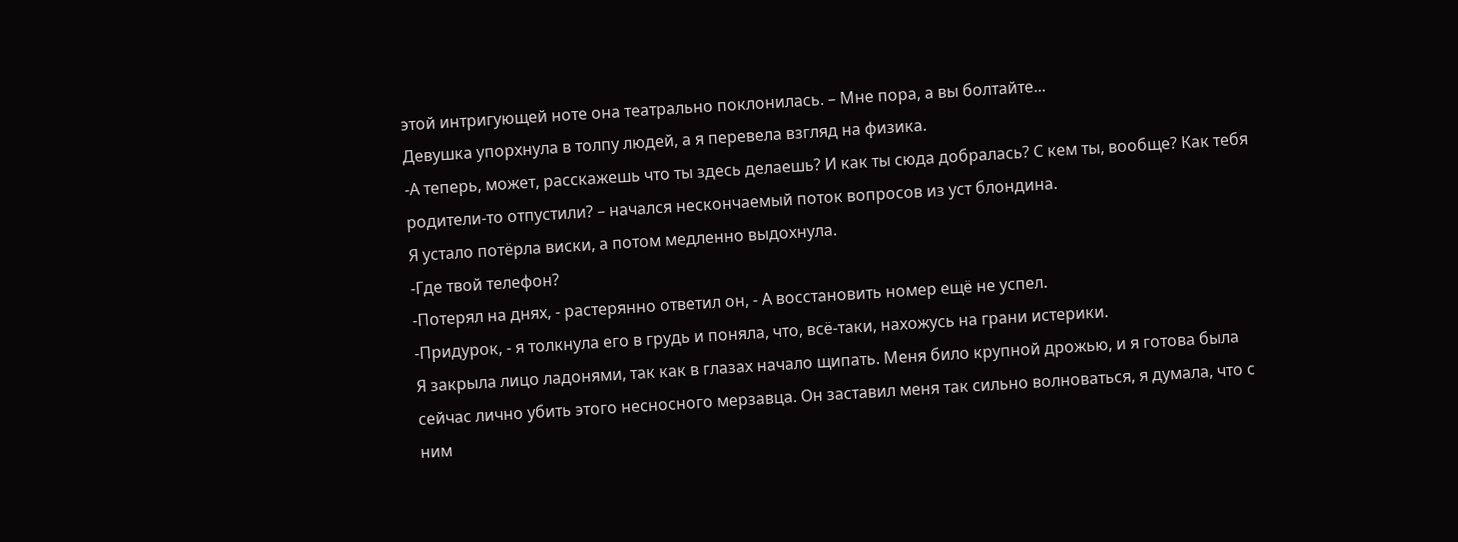этой интригующей ноте она театрально поклонилась. – Мне пора, а вы болтайте...
Девушка упорхнула в толпу людей, а я перевела взгляд на физика.
-А теперь, может, расскажешь что ты здесь делаешь? И как ты сюда добралась? С кем ты, вообще? Как тебя родители-то отпустили? – начался нескончаемый поток вопросов из уст блондина.
Я устало потёрла виски, а потом медленно выдохнула.
-Где твой телефон?
-Потерял на днях, - растерянно ответил он, - А восстановить номер ещё не успел.
-Придурок, - я толкнула его в грудь и поняла, что, всё-таки, нахожусь на грани истерики.
Я закрыла лицо ладонями, так как в глазах начало щипать. Меня било крупной дрожью, и я готова была сейчас лично убить этого несносного мерзавца. Он заставил меня так сильно волноваться, я думала, что с ним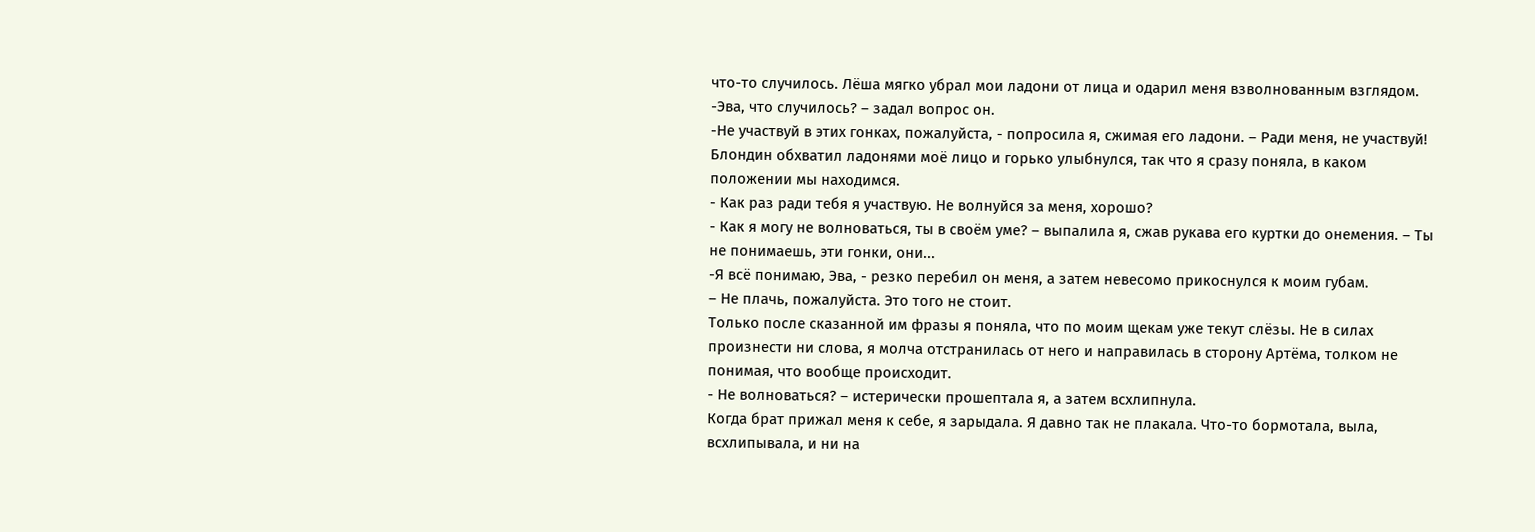что-то случилось. Лёша мягко убрал мои ладони от лица и одарил меня взволнованным взглядом.
-Эва, что случилось? – задал вопрос он.
-Не участвуй в этих гонках, пожалуйста, - попросила я, сжимая его ладони. – Ради меня, не участвуй!
Блондин обхватил ладонями моё лицо и горько улыбнулся, так что я сразу поняла, в каком положении мы находимся.
- Как раз ради тебя я участвую. Не волнуйся за меня, хорошо?
- Как я могу не волноваться, ты в своём уме? – выпалила я, сжав рукава его куртки до онемения. – Ты не понимаешь, эти гонки, они...
-Я всё понимаю, Эва, - резко перебил он меня, а затем невесомо прикоснулся к моим губам.
– Не плачь, пожалуйста. Это того не стоит.
Только после сказанной им фразы я поняла, что по моим щекам уже текут слёзы. Не в силах произнести ни слова, я молча отстранилась от него и направилась в сторону Артёма, толком не понимая, что вообще происходит.
- Не волноваться? – истерически прошептала я, а затем всхлипнула.
Когда брат прижал меня к себе, я зарыдала. Я давно так не плакала. Что-то бормотала, выла, всхлипывала, и ни на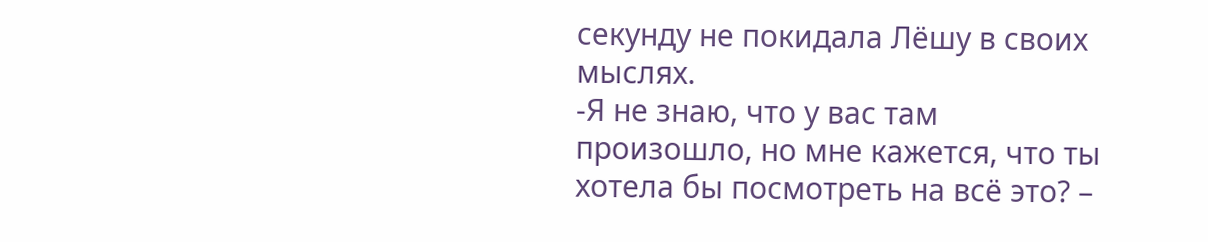секунду не покидала Лёшу в своих мыслях.
-Я не знаю, что у вас там произошло, но мне кажется, что ты хотела бы посмотреть на всё это? –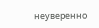неуверенно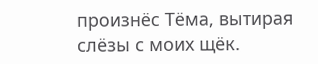произнёс Тёма, вытирая слёзы с моих щёк.